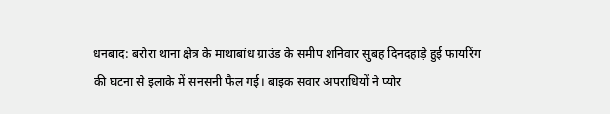धनबाद: बरोरा थाना क्षेत्र के माथाबांध ग्राउंड के समीप शनिवार सुबह दिनदहाड़े हुई फायरिंग की घटना से इलाके में सनसनी फैल गई। बाइक सवार अपराधियों ने प्योर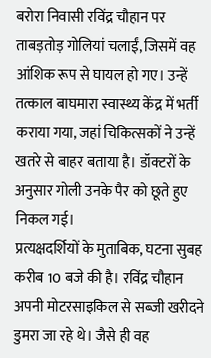बरोरा निवासी रविंद्र चौहान पर ताबड़तोड़ गोलियां चलाईं, जिसमें वह आंशिक रूप से घायल हो गए। उन्हें तत्काल बाघमारा स्वास्थ्य केंद्र में भर्ती कराया गया, जहां चिकित्सकों ने उन्हें खतरे से बाहर बताया है। डॉक्टरों के अनुसार गोली उनके पैर को छूते हुए निकल गई।
प्रत्यक्षदर्शियों के मुताबिक, घटना सुबह करीब 10 बजे की है। रविंद्र चौहान अपनी मोटरसाइकिल से सब्जी खरीदने डुमरा जा रहे थे। जैसे ही वह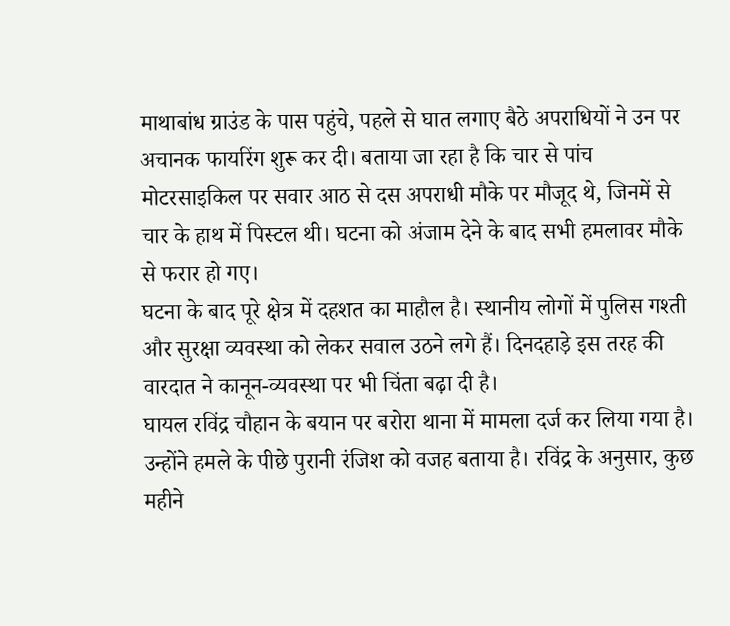माथाबांध ग्राउंड के पास पहुंचे, पहले से घात लगाए बैठे अपराधियों ने उन पर अचानक फायरिंग शुरू कर दी। बताया जा रहा है कि चार से पांच मोटरसाइकिल पर सवार आठ से दस अपराधी मौके पर मौजूद थे, जिनमें से चार के हाथ में पिस्टल थी। घटना को अंजाम देने के बाद सभी हमलावर मौके से फरार हो गए।
घटना के बाद पूरे क्षेत्र में दहशत का माहौल है। स्थानीय लोगों में पुलिस गश्ती और सुरक्षा व्यवस्था को लेकर सवाल उठने लगे हैं। दिनदहाड़े इस तरह की वारदात ने कानून-व्यवस्था पर भी चिंता बढ़ा दी है।
घायल रविंद्र चौहान के बयान पर बरोरा थाना में मामला दर्ज कर लिया गया है। उन्होंने हमले के पीछे पुरानी रंजिश को वजह बताया है। रविंद्र के अनुसार, कुछ महीने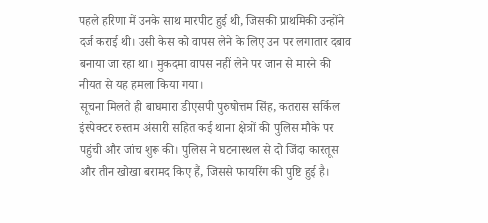पहले हरिणा में उनके साथ मारपीट हुई थी, जिसकी प्राथमिकी उन्होंने दर्ज कराई थी। उसी केस को वापस लेने के लिए उन पर लगातार दबाव बनाया जा रहा था। मुकदमा वापस नहीं लेने पर जान से मारने की नीयत से यह हमला किया गया।
सूचना मिलते ही बाघमारा डीएसपी पुरुषोत्तम सिंह, कतरास सर्किल इंस्पेक्टर रुस्तम अंसारी सहित कई थाना क्षेत्रों की पुलिस मौके पर पहुंची और जांच शुरू की। पुलिस ने घटनास्थल से दो जिंदा कारतूस और तीन खोखा बरामद किए हैं, जिससे फायरिंग की पुष्टि हुई है।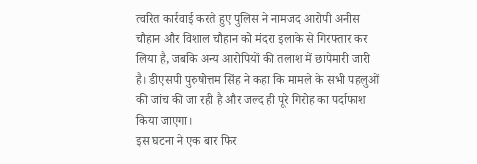त्वरित कार्रवाई करते हुए पुलिस ने नामजद आरोपी अनीस चौहान और विशाल चौहान को मंदरा इलाके से गिरफ्तार कर लिया है, जबकि अन्य आरोपियों की तलाश में छापेमारी जारी है। डीएसपी पुरुषोत्तम सिंह ने कहा कि मामले के सभी पहलुओं की जांच की जा रही है और जल्द ही पूरे गिरोह का पर्दाफाश किया जाएगा।
इस घटना ने एक बार फिर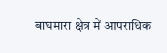बाघमारा क्षेत्र में आपराधिक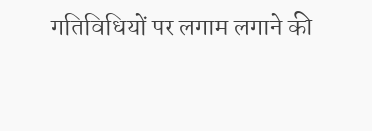गतिविधियों पर लगाम लगाने की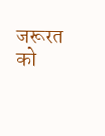जरूरत को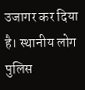उजागर कर दिया है। स्थानीय लोग पुलिस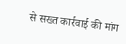से सख्त कार्रवाई की मांग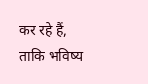कर रहे हैं, ताकि भविष्य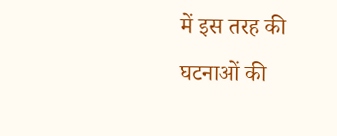में इस तरह की घटनाओं की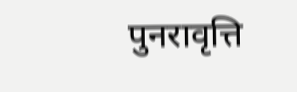पुनरावृत्ति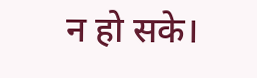न हो सके।